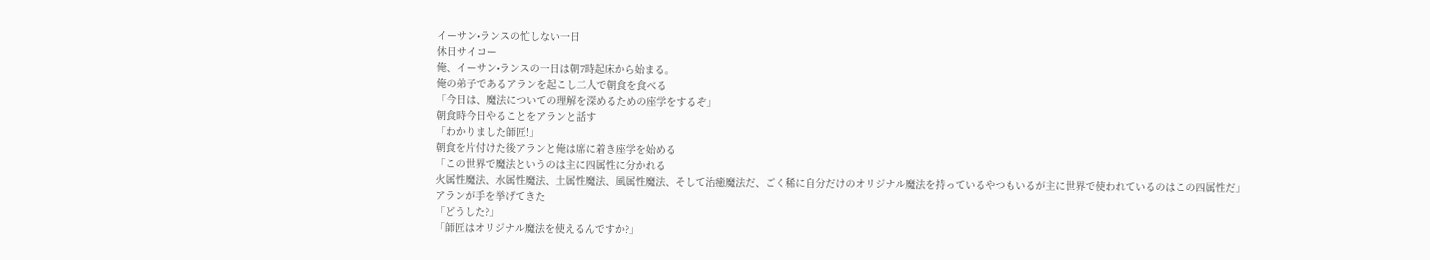イーサン•ランスの忙しない一日
休日サイコー
俺、イーサン•ランスの一日は朝7時起床から始まる。
俺の弟子であるアランを起こし二人で朝食を食べる
「今日は、魔法についての理解を深めるための座学をするぞ」
朝食時今日やることをアランと話す
「わかりました師匠!」
朝食を片付けた後アランと俺は席に着き座学を始める
「この世界で魔法というのは主に四属性に分かれる
火属性魔法、水属性魔法、土属性魔法、風属性魔法、そして治癒魔法だ、ごく稀に自分だけのオリジナル魔法を持っているやつもいるが主に世界で使われているのはこの四属性だ」
アランが手を挙げてきた
「どうした?」
「師匠はオリジナル魔法を使えるんですか?」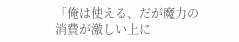「俺は使える、だが魔力の消費が激しい上に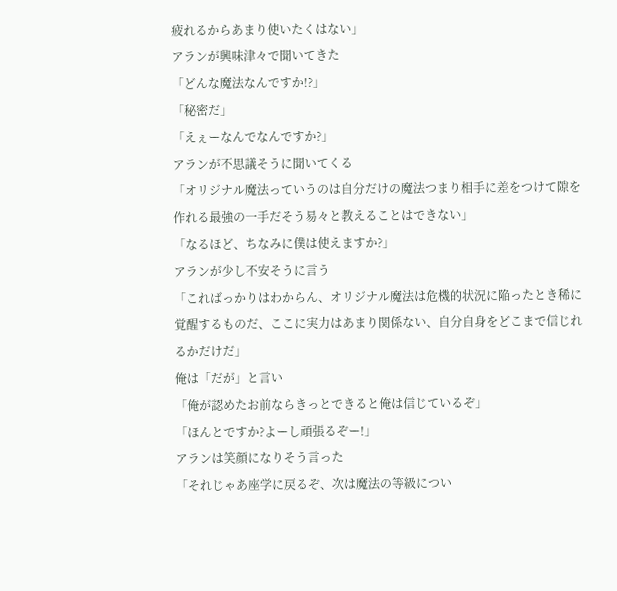疲れるからあまり使いたくはない」
アランが興味津々で聞いてきた
「どんな魔法なんですか!?」
「秘密だ」
「えぇーなんでなんですか?」
アランが不思議そうに聞いてくる
「オリジナル魔法っていうのは自分だけの魔法つまり相手に差をつけて隙を作れる最強の一手だそう易々と教えることはできない」
「なるほど、ちなみに僕は使えますか?」
アランが少し不安そうに言う
「こればっかりはわからん、オリジナル魔法は危機的状況に陥ったとき稀に覚醒するものだ、ここに実力はあまり関係ない、自分自身をどこまで信じれるかだけだ」
俺は「だが」と言い
「俺が認めたお前ならきっとできると俺は信じているぞ」
「ほんとですか?よーし頑張るぞー!」
アランは笑顔になりそう言った
「それじゃあ座学に戻るぞ、次は魔法の等級につい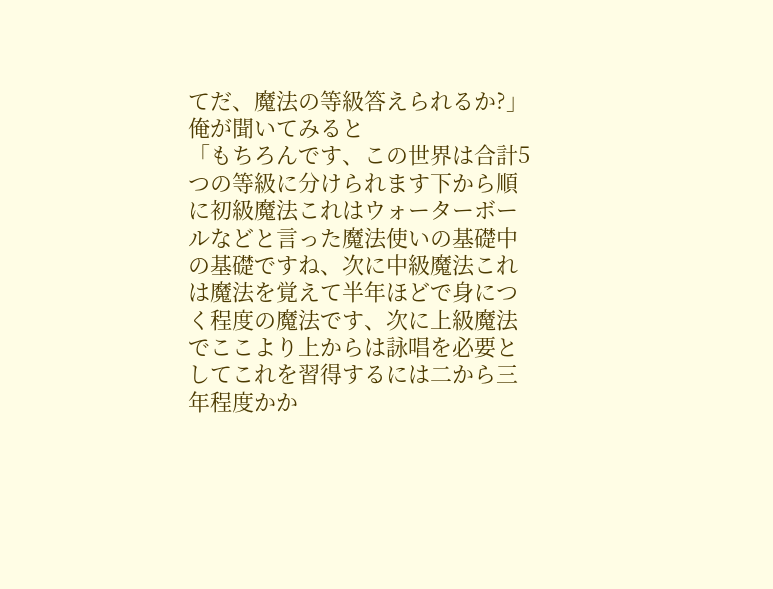てだ、魔法の等級答えられるか?」
俺が聞いてみると
「もちろんです、この世界は合計5つの等級に分けられます下から順に初級魔法これはウォーターボールなどと言った魔法使いの基礎中の基礎ですね、次に中級魔法これは魔法を覚えて半年ほどで身につく程度の魔法です、次に上級魔法でここより上からは詠唱を必要としてこれを習得するには二から三年程度かか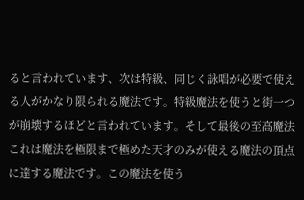ると言われています、次は特級、同じく詠唱が必要で使える人がかなり限られる魔法です。特級魔法を使うと街一つが崩壊するほどと言われています。そして最後の至高魔法これは魔法を極限まで極めた天才のみが使える魔法の頂点に達する魔法です。この魔法を使う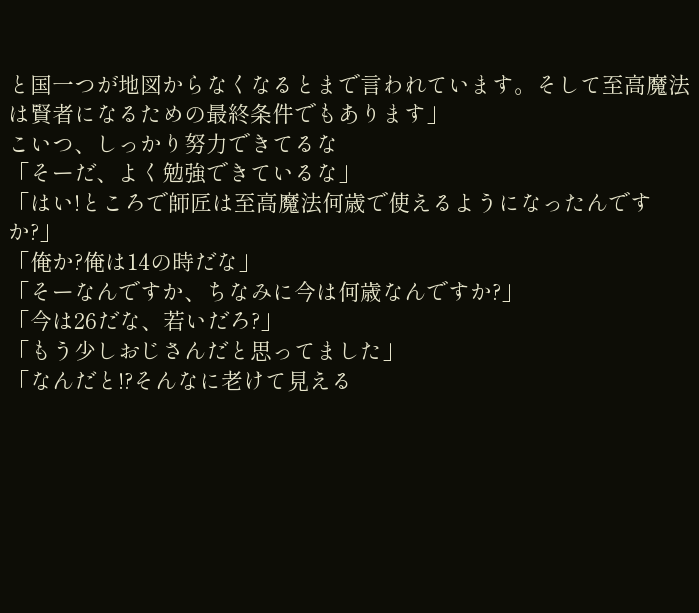と国一つが地図からなくなるとまで言われています。そして至高魔法は賢者になるための最終条件でもあります」
こいつ、しっかり努力できてるな
「そーだ、よく勉強できているな」
「はい!ところで師匠は至高魔法何歳で使えるようになったんですか?」
「俺か?俺は14の時だな」
「そーなんですか、ちなみに今は何歳なんですか?」
「今は26だな、若いだろ?」
「もう少しおじさんだと思ってました」
「なんだと!?そんなに老けて見える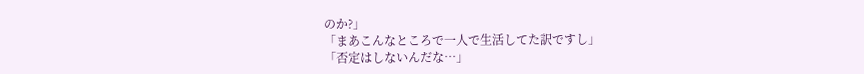のか?」
「まあこんなところで一人で生活してた訳ですし」
「否定はしないんだな…」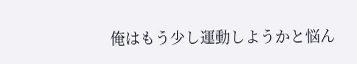俺はもう少し運動しようかと悩ん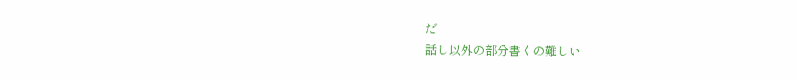だ
話し以外の部分書くの難しい